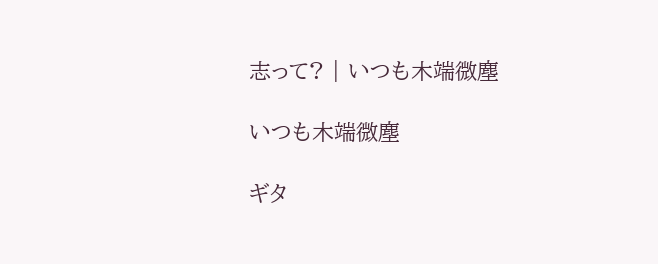志って? | いつも木端微塵

いつも木端微塵

ギタ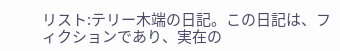リスト:テリー木端の日記。この日記は、フィクションであり、実在の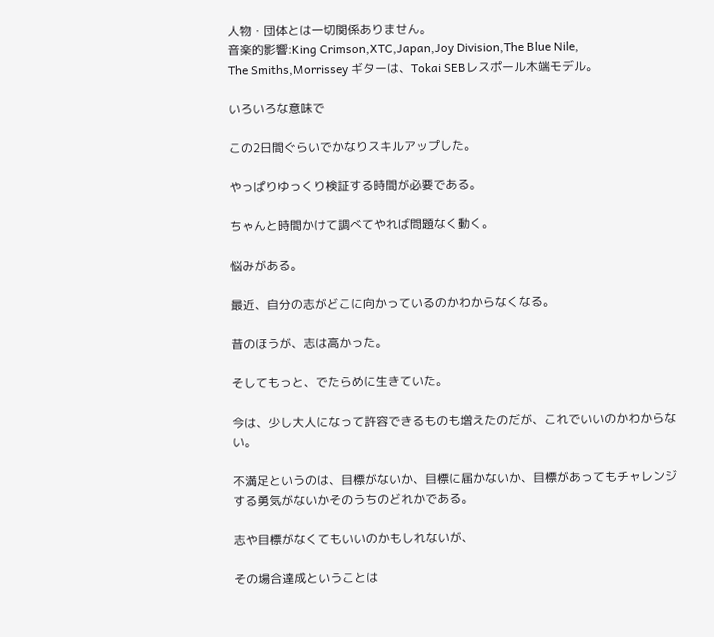人物・団体とは一切関係ありません。
音楽的影響:King Crimson,XTC,Japan,Joy Division,The Blue Nile,
The Smiths,Morrissey ギターは、Tokai SEBレスポール木端モデル。

いろいろな意味で

この2日間ぐらいでかなりスキルアップした。

やっぱりゆっくり検証する時間が必要である。

ちゃんと時間かけて調べてやれば問題なく動く。

悩みがある。

最近、自分の志がどこに向かっているのかわからなくなる。

昔のほうが、志は高かった。

そしてもっと、でたらめに生きていた。

今は、少し大人になって許容できるものも増えたのだが、これでいいのかわからない。

不満足というのは、目標がないか、目標に届かないか、目標があってもチャレンジする勇気がないかそのうちのどれかである。

志や目標がなくてもいいのかもしれないが、

その場合達成ということは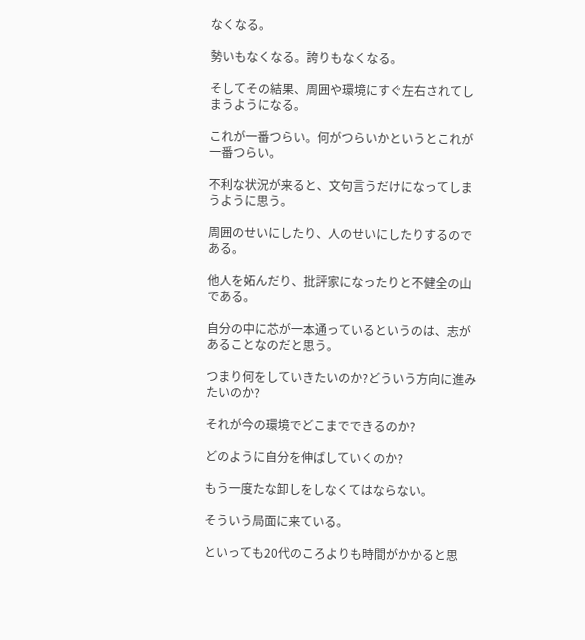なくなる。

勢いもなくなる。誇りもなくなる。

そしてその結果、周囲や環境にすぐ左右されてしまうようになる。

これが一番つらい。何がつらいかというとこれが一番つらい。

不利な状況が来ると、文句言うだけになってしまうように思う。

周囲のせいにしたり、人のせいにしたりするのである。

他人を妬んだり、批評家になったりと不健全の山である。

自分の中に芯が一本通っているというのは、志があることなのだと思う。

つまり何をしていきたいのか?どういう方向に進みたいのか?

それが今の環境でどこまでできるのか?

どのように自分を伸ばしていくのか?

もう一度たな卸しをしなくてはならない。

そういう局面に来ている。

といっても20代のころよりも時間がかかると思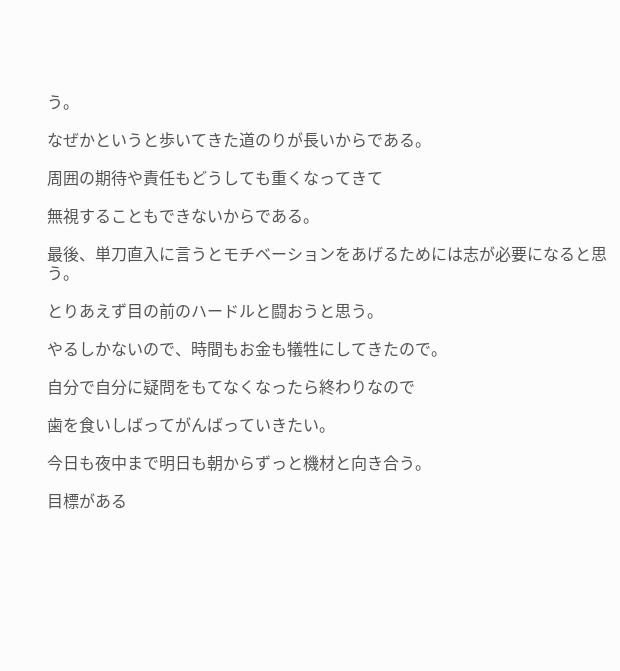う。

なぜかというと歩いてきた道のりが長いからである。

周囲の期待や責任もどうしても重くなってきて

無視することもできないからである。

最後、単刀直入に言うとモチベーションをあげるためには志が必要になると思う。

とりあえず目の前のハードルと闘おうと思う。

やるしかないので、時間もお金も犠牲にしてきたので。

自分で自分に疑問をもてなくなったら終わりなので

歯を食いしばってがんばっていきたい。

今日も夜中まで明日も朝からずっと機材と向き合う。

目標がある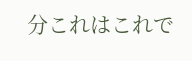分これはこれで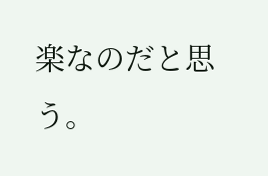楽なのだと思う。